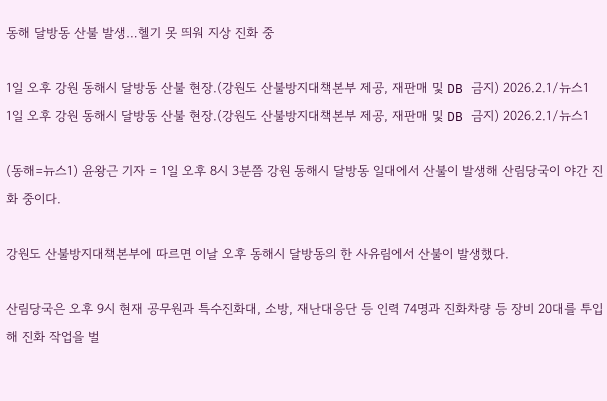동해 달방동 산불 발생…헬기 못 띄워 지상 진화 중

1일 오후 강원 동해시 달방동 산불 현장.(강원도 산불방지대책본부 제공, 재판매 및 DB 금지) 2026.2.1/뉴스1
1일 오후 강원 동해시 달방동 산불 현장.(강원도 산불방지대책본부 제공, 재판매 및 DB 금지) 2026.2.1/뉴스1

(동해=뉴스1) 윤왕근 기자 = 1일 오후 8시 3분쯤 강원 동해시 달방동 일대에서 산불이 발생해 산림당국이 야간 진화 중이다.

강원도 산불방지대책본부에 따르면 이날 오후 동해시 달방동의 한 사유림에서 산불이 발생했다.

산림당국은 오후 9시 현재 공무원과 특수진화대, 소방, 재난대응단 등 인력 74명과 진화차량 등 장비 20대를 투입해 진화 작업을 벌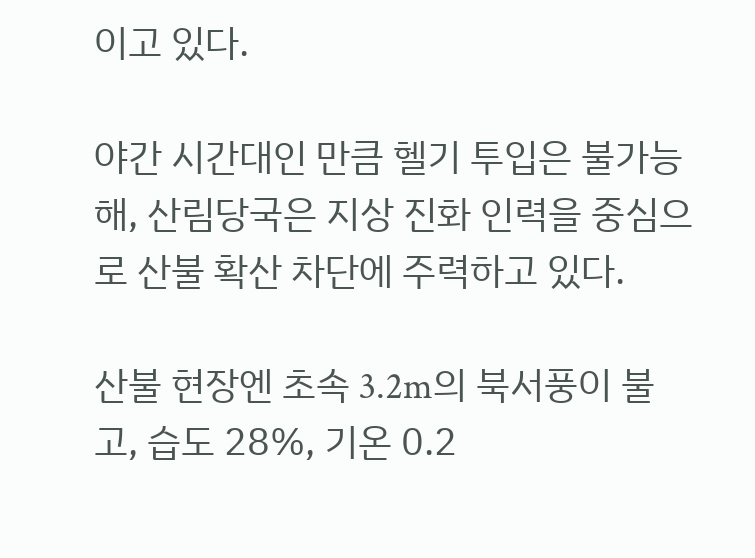이고 있다.

야간 시간대인 만큼 헬기 투입은 불가능해, 산림당국은 지상 진화 인력을 중심으로 산불 확산 차단에 주력하고 있다.

산불 현장엔 초속 3.2m의 북서풍이 불고, 습도 28%, 기온 0.2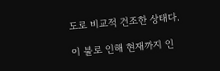도로 비교적 건조한 상태다.

이 불로 인해 현재까지 인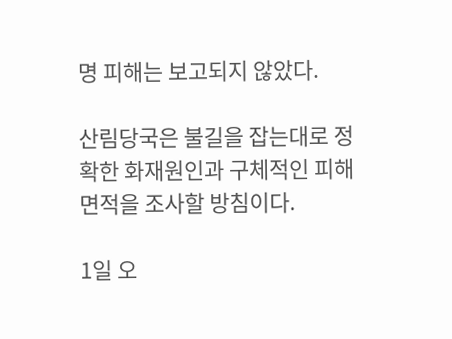명 피해는 보고되지 않았다.

산림당국은 불길을 잡는대로 정확한 화재원인과 구체적인 피해면적을 조사할 방침이다.

1일 오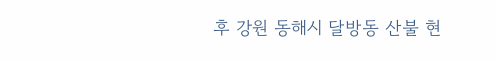후 강원 동해시 달방동 산불 현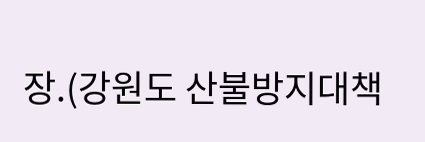장.(강원도 산불방지대책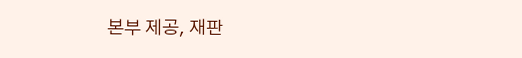본부 제공, 재판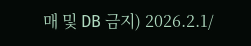매 및 DB 금지) 2026.2.1/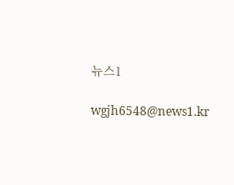뉴스1

wgjh6548@news1.kr